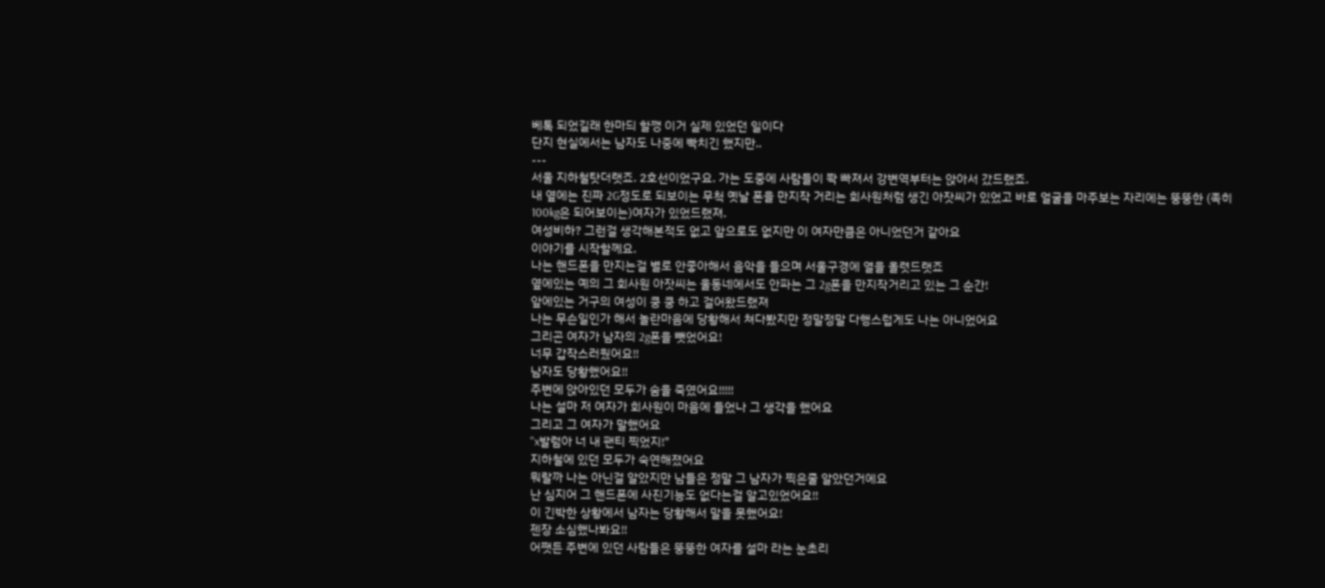베톡 되었길래 한마듸 할깽 이거 실제 있었던 일이다
단지 현실에서는 남자도 나중에 빡치긴 했지만..
---
서울 지하철탓더랫죠. 2호선이었구요. 가는 도중에 사람들이 쫙 빠져서 강변역부터는 앉아서 갔드랬죠.
내 옆에는 진짜 2G정도로 되보이는 무척 옛날 폰을 만지작 거리는 회사원처럼 생긴 아잣씨가 있었고 바로 얼굴을 마주보는 자리에는 뚱뚱한 (족히 100kg은 되어보이는)여자가 있었드랬져.
여성비하? 그런걸 생각해본적도 없고 앞으로도 없지만 이 여자만큼은 아니었던거 같아요
이야기를 시작할께요.
나는 핸드폰을 만지는걸 별로 안좋아해서 음악을 들으며 서울구경에 열을 올렷드랫죠
옆에있는 예의 그 회사원 아잣씨는 울동네에서도 안파는 그 2g폰을 만지작거리고 있는 그 순간!
앞에있는 거구의 여성이 쿵 쿵 하고 걸어왔드랬져
나는 무슨일인가 해서 놀란마음에 당황해서 쳐다봤지만 정말정말 다행스럽게도 나는 아니었어요
그리곤 여자가 남자의 2g폰을 뺏었어요!
너무 갑작스러웠어요!!
남자도 당황했어요!!
주변에 앉아있던 모두가 숨을 죽였어요!!!!!
나는 설마 저 여자가 회사원이 마음에 들었나 그 생각을 했어요
그리고 그 여자가 말했어요
"x발럼아 너 내 팬티 찍었지!"
지하철에 있던 모두가 숙연해졌어요
뭐랄까 나는 아닌걸 알았지만 남들은 정말 그 남자가 찍은줄 알았던거에요
난 심지어 그 핸드폰에 사진기능도 없다는걸 알고있었어요!!
이 긴박한 상황에서 남자는 당황해서 말을 못했어요!
젠장 소심했나봐요!!
어쨋든 주변에 있던 사람들은 뚱뚱한 여자를 설마 라는 눈초리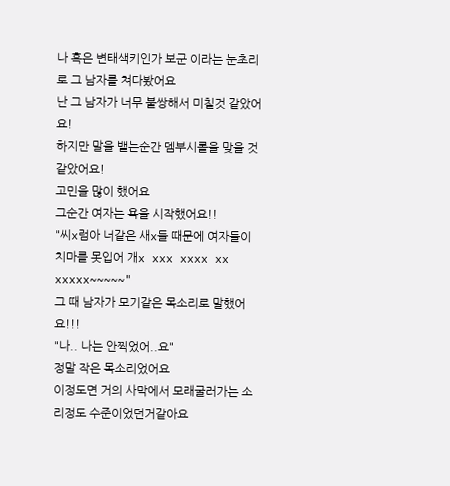나 혹은 변태색키인가 보군 이라는 눈초리로 그 남자를 쳐다봤어요
난 그 남자가 너무 불쌍해서 미칠것 같았어요!
하지만 말을 뱉는순간 뎀부시롤을 맞을 것 같았어요!
고민을 많이 했어요
그순간 여자는 욕을 시작했어요!!
"씨x럼아 너같은 새x들 때문에 여자들이 치마를 못입어 개x xxx xxxx xx xxxxx~~~~~"
그 때 남자가 모기같은 목소리로 말했어요!!!
"나.. 나는 안찍었어..요"
정말 작은 목소리었어요
이정도면 거의 사막에서 모래굴러가는 소리정도 수준이었던거같아요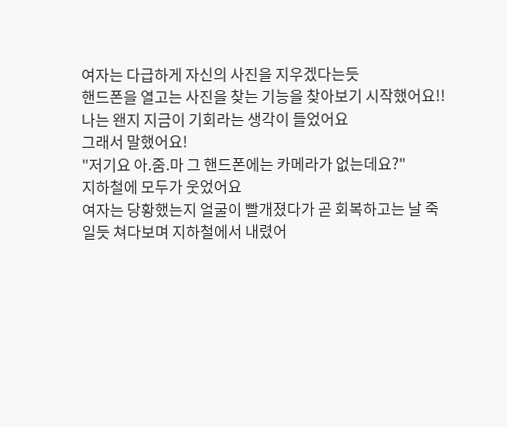여자는 다급하게 자신의 사진을 지우겠다는듯
핸드폰을 열고는 사진을 찾는 기능을 찾아보기 시작했어요!!
나는 왠지 지금이 기회라는 생각이 들었어요
그래서 말했어요!
"저기요 아.줌.마 그 핸드폰에는 카메라가 없는데요?"
지하철에 모두가 웃었어요
여자는 당황했는지 얼굴이 빨개졌다가 곧 회복하고는 날 죽일듯 쳐다보며 지하철에서 내렸어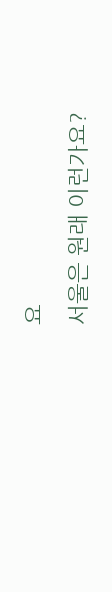요
서울은 원래 이런가요?